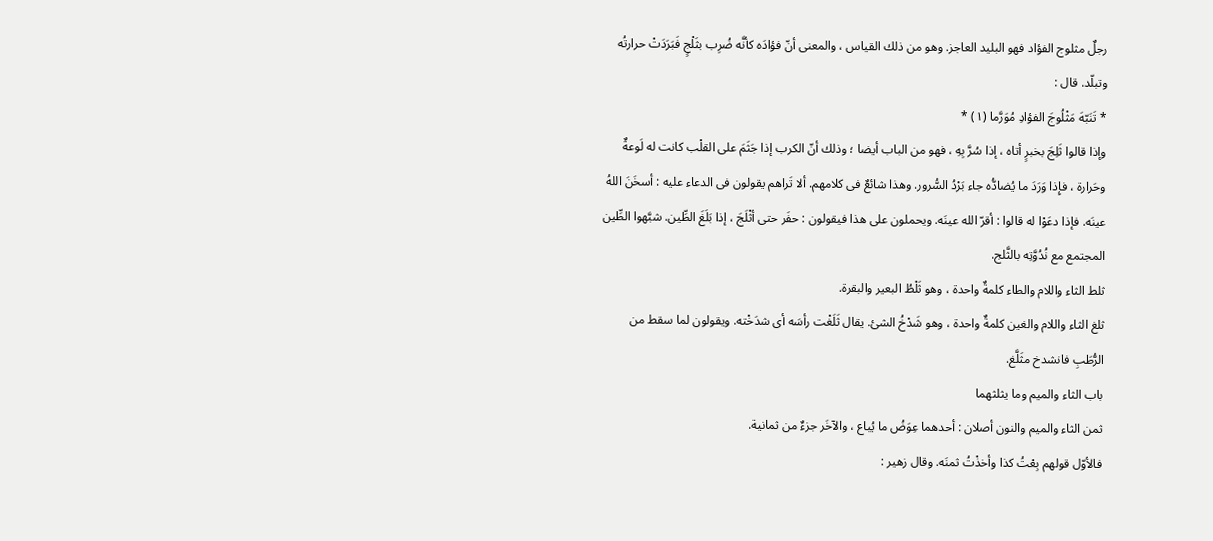رجلٌ مثلوج الفؤاد فهو البليد العاجز. وهو من ذلك القياس ، والمعنى أنّ فؤادَه كأنَّه ضُرِب بثَلْجٍ فَبَرَدَتْ حرارتُه وتبلّد. قال :
* تَنَبّهَ مَثْلُوجَ الفؤادِ مُوَرَّما (١) *
وإذا قالوا ثَلِجَ بخبرٍ أتاه ، إذا سُرَّ بِهِ ، فهو من الباب أيضا ؛ وذلك أنّ الكرب إذا جَثَمَ على القلْب كانت له لَوعةٌ وحَرارة ، فإِذا وَرَدَ ما يُضادُّه جاء بَرْدُ السُّرور. وهذا شائعٌ فى كلامهم. ألا تَراهم يقولون فى الدعاء عليه : أسخَنَ اللهُ عينَه. فإذا دعَوْا له قالوا : أقرّ الله عينَه. ويحملون على هذا فيقولون : حفَر حتى أثْلَجَ ، إذا بَلَغَ الطِّين. شبَّهوا الطِّين المجتمع مع نُدُوَّتِه بالثَّلج.
ثلط الثاء واللام والطاء كلمةٌ واحدة ، وهو ثَلْطُ البعير والبقرة.
ثلغ الثاء واللام والغين كلمةٌ واحدة ، وهو شَدْخُ الشئ. يقال ثَلَغْت رأسَه أى شدَخْته. ويقولون لما سقط من الرُّطَبِ فانشدخ مثَلَّغ.
باب الثاء والميم وما يثلثهما
ثمن الثاء والميم والنون أصلان : أحدهما عِوَضُ ما يُباع ، والآخَر جزءٌ من ثمانية.
فالأوّل قولهم بِعْتُ كذا وأخذْتُ ثمنَه. وقال زهير :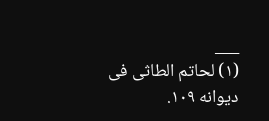___
(١) لحاتم الطاثى فى ديوانه ١٠٩.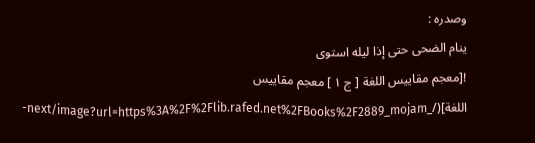وصدره :
ينام الضحى حتى إذا ليله استوى
![معجم مقاييس اللغة [ ج ١ ] معجم مقاييس اللغة](/_next/image?url=https%3A%2F%2Flib.rafed.net%2FBooks%2F2889_mojam-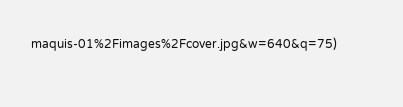maquis-01%2Fimages%2Fcover.jpg&w=640&q=75)